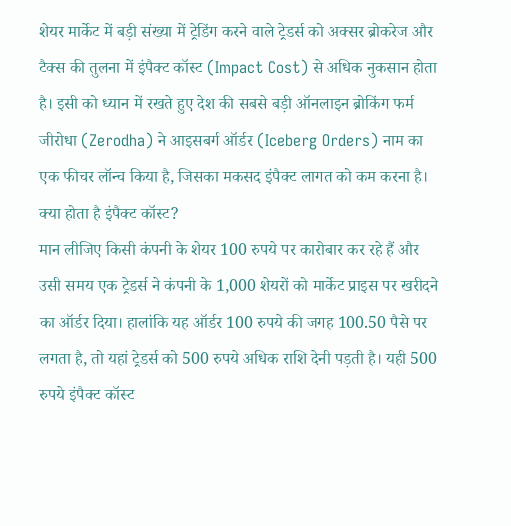शेयर मार्केट में बड़ी संख्या में ट्रेडिंग करने वाले ट्रेडर्स को अक्सर ब्रोकरेज और टैक्स की तुलना में इंपैक्ट कॉस्ट (Impact Cost) से अधिक नुकसान होता है। इसी को ध्यान में रखते हुए देश की सबसे बड़ी ऑनलाइन ब्रोकिंग फर्म जीरोधा (Zerodha) ने आइसबर्ग ऑर्डर (Iceberg Orders) नाम का एक फीचर लॉन्च किया है, जिसका मकसद इंपैक्ट लागत को कम करना है।
क्या होता है इंपैक्ट कॉस्ट?
मान लीजिए किसी कंपनी के शेयर 100 रुपये पर कारोबार कर रहे हैं और उसी समय एक ट्रेडर्स ने कंपनी के 1,000 शेयरों को मार्केट प्राइस पर खरीदने का ऑर्डर दिया। हालांकि यह ऑर्डर 100 रुपये की जगह 100.50 पैसे पर लगता है, तो यहां ट्रेडर्स को 500 रुपये अधिक राशि देनी पड़ती है। यही 500 रुपये इंपैक्ट कॉस्ट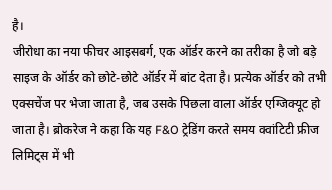है।
जीरोधा का नया फीचर आइसबर्ग, एक ऑर्डर करने का तरीका है जो बड़े साइज के ऑर्डर को छोटे-छोटे ऑर्डर में बांट देता है। प्रत्येक ऑर्डर को तभी एक्सचेंज पर भेजा जाता है, जब उसके पिछला वाला ऑर्डर एग्जिक्यूट हो जाता है। ब्रोकरेज ने कहा कि यह F&O ट्रेडिंग करते समय क्वांटिटी फ्रीज लिमिट्स में भी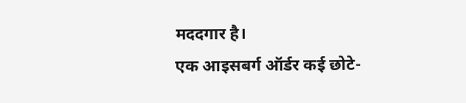मददगार है।
एक आइसबर्ग ऑर्डर कई छोटे-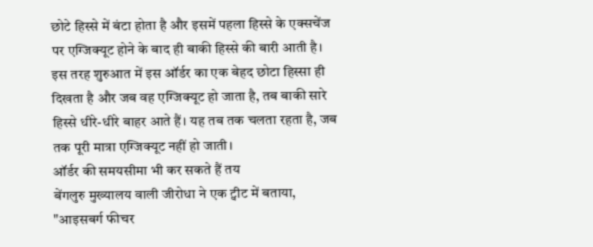छोटे हिस्से में बंटा होता है और इसमें पहला हिस्से के एक्सचेंज पर एग्जिक्यूट होने के बाद ही बाकी हिस्से की बारी आती है। इस तरह शुरुआत में इस ऑर्डर का एक बेहद छोटा हिस्सा ही दिखता है और जब वह एग्जिक्यूट हो जाता है, तब बाकी सारे हिस्से धीरे-धीरे बाहर आते हैं। यह तब तक चलता रहता है, जब तक पूरी मात्रा एग्जिक्यूट नहीं हो जाती।
ऑर्डर की समयसीमा भी कर सकते हैं तय
बेंगलुरु मुख्यालय वाली जीरोधा ने एक ट्वीट में बताया, "आइसबर्ग फीचर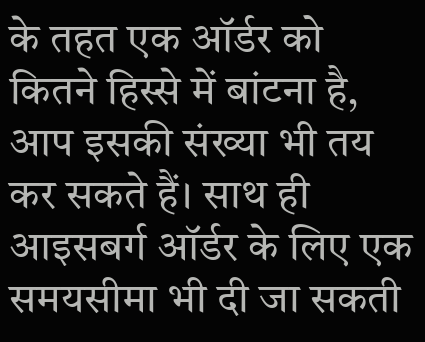के तहत एक ऑर्डर को कितने हिस्से में बांटना है, आप इसकी संख्या भी तय कर सकते हैं। साथ ही आइसबर्ग ऑर्डर के लिए एक समयसीमा भी दी जा सकती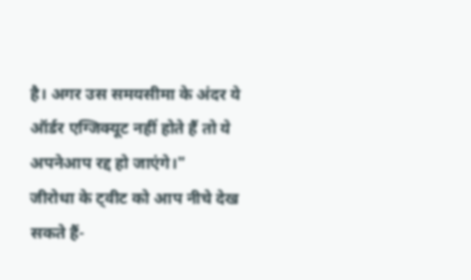है। अगर उस समयसीमा के अंदर ये ऑर्डर एग्जिक्यूट नहीं होते हैं तो ये अपनेआप रद्द हो जाएंगे।"
जीरोधा के ट्वीट को आप नीचे देख सकते हैं-